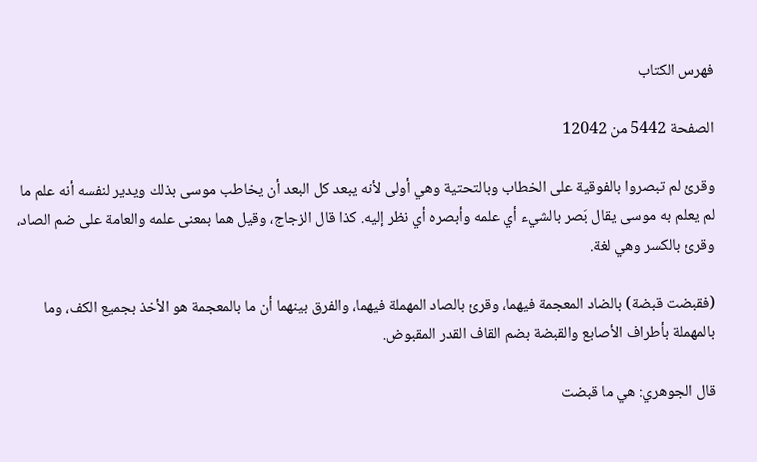فهرس الكتاب

الصفحة 5442 من 12042

وقرئ لم تبصروا بالفوقية على الخطاب وبالتحتية وهي أولى لأنه يبعد كل البعد أن يخاطب موسى بذلك ويدير لنفسه أنه علم ما لم يعلم به موسى يقال بَصر بالشيء أي علمه وأبصره أي نظر إليه. كذا قال الزجاج، وقيل هما بمعنى علمه والعامة على ضم الصاد، وقرئ بالكسر وهي لغة.

(فقبضت قبضة) بالضاد المعجمة فيهما، وقرئ بالصاد المهملة فيهما، والفرق بينهما أن ما بالمعجمة هو الأخذ بجميع الكف، وما بالمهملة بأطراف الأصابع والقبضة بضم القاف القدر المقبوض.

قال الجوهري: هي ما قبضت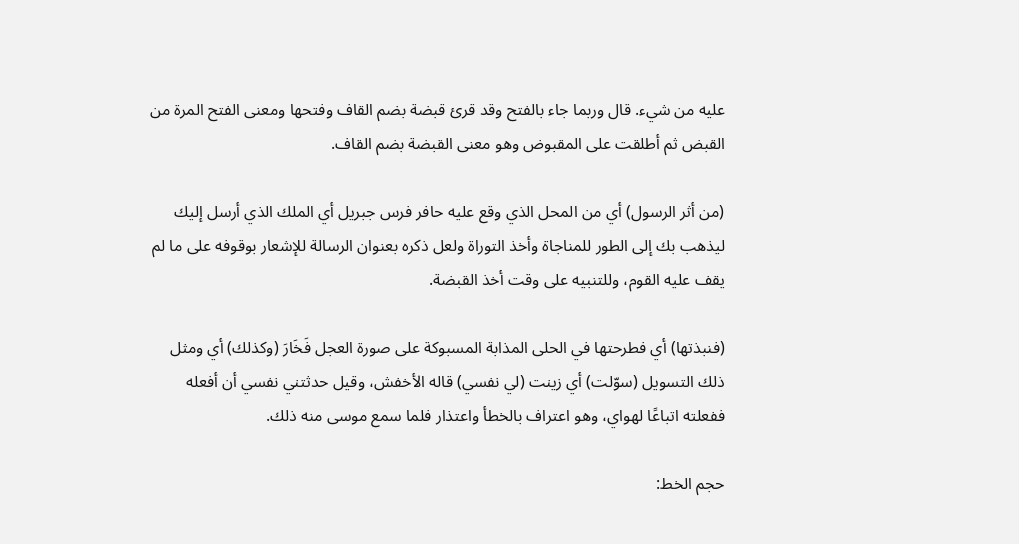عليه من شيء. قال وربما جاء بالفتح وقد قرئ قبضة بضم القاف وفتحها ومعنى الفتح المرة من القبض ثم أطلقت على المقبوض وهو معنى القبضة بضم القاف.

(من أثر الرسول) أي من المحل الذي وقع عليه حافر فرس جبريل أي الملك الذي أرسل إليك ليذهب بك إلى الطور للمناجاة وأخذ التوراة ولعل ذكره بعنوان الرسالة للإشعار بوقوفه على ما لم يقف عليه القوم، وللتنبيه على وقت أخذ القبضة.

(فنبذتها) أي فطرحتها في الحلى المذابة المسبوكة على صورة العجل فَخَارَ (وكذلك) أي ومثل ذلك التسويل (سوّلت) أي زينت (لي نفسي) قاله الأخفش، وقيل حدثتني نفسي أن أفعله ففعلته اتباعًا لهواي، وهو اعتراف بالخطأ واعتذار فلما سمع موسى منه ذلك.

حجم الخط: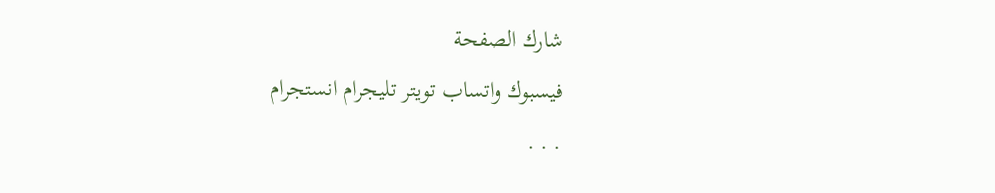شارك الصفحة
فيسبوك واتساب تويتر تليجرام انستجرام
. . .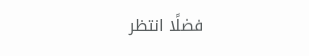فضلًا انتظر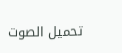تحميل الصوت